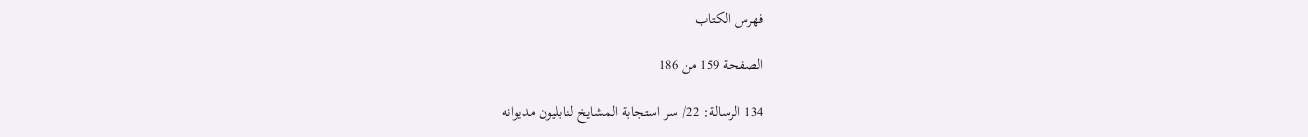فهرس الكتاب

الصفحة 159 من 186

134 الرسالة: 22/ سر استجابة المشايخ لنابليون مديوانه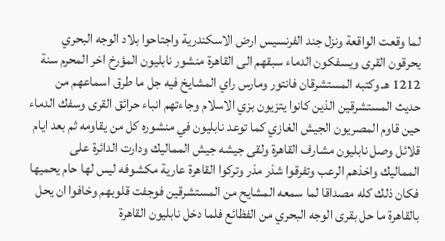لما وقعت الواقعة ونزل جند الفرنسيس ارض الاسكندرية واجتاحوا بلاد الوجه البحري يحرقون القرى ويسفكون الدماء سبقهم الى القاهرة منشور نابليون المؤرخ اخر المحرم سنة 1212 هـ وكتبه المستشرقان فانتور ومارس راي المشايخ فيه جل ما طرق اسماعهم من حديث المستشرقين الذين كانوا يتزيون بزي الاسلام وجاءتهم انباء حرائق القرى وسفك الدماء حين قاوم المصريون الجيش الغازي كما توعد نابليون في منشوره كل من يقاومه ثم بعد ايام قلائل وصل نابليون مشارف القاهرة ولقى جيشه جيش المماليك ودارت الدائرة على المماليك واخذهم الرعب وتفرقوا شذر مذر وتركوا القاهرة عارية مكشوفه ليس لها حام يحميها فكان ذلك كله مصداقا لما سمعه المشايح من المستشرقين فوجفت قلوبهم وخافوا ان يحل بالقاهرة ما حل بقرى الوجه البحري من الفظائع فلما دخل نابليون القاهرة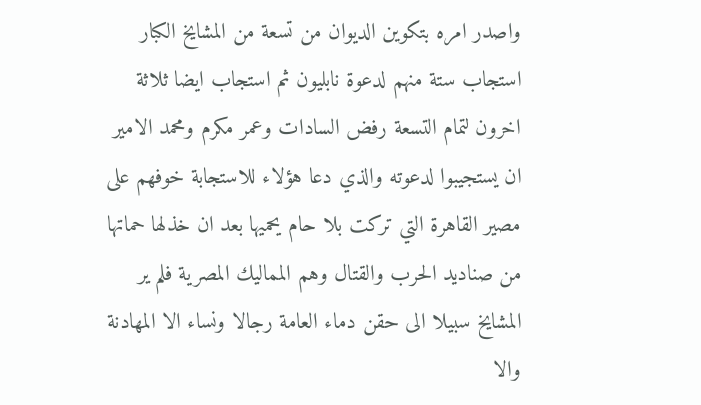واصدر امره بتكوين الديوان من تسعة من المشايخ الكبار استجاب ستة منهم لدعوة نابليون ثم استجاب ايضا ثلاثة اخرون لتمام التسعة رفض السادات وعمر مكرم ومحمد الامير ان يستجيبوا لدعوته والذي دعا هؤلاء للاستجابة خوفهم على مصير القاهرة التي تركت بلا حام يحميها بعد ان خذلها حماتها من صناديد الحرب والقتال وهم المماليك المصرية فلم ير المشايخ سبيلا الى حقن دماء العامة رجالا ونساء الا المهادنة والا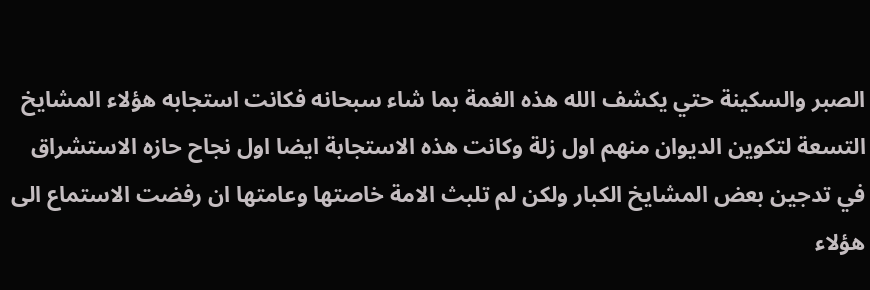الصبر والسكينة حتي يكشف الله هذه الغمة بما شاء سبحانه فكانت استجابه هؤلاء المشايخ التسعة لتكوين الديوان منهم اول زلة وكانت هذه الاستجابة ايضا اول نجاح حازه الاستشراق في تدجين بعض المشايخ الكبار ولكن لم تلبث الامة خاصتها وعامتها ان رفضت الاستماع الى هؤلاء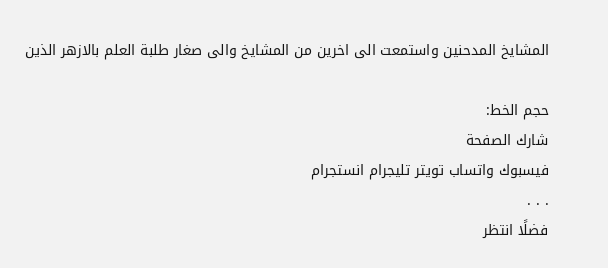المشايخ المدحنين واستمعت الى اخرين من المشايخ والى صغار طلبة العلم بالازهر الذين

حجم الخط:
شارك الصفحة
فيسبوك واتساب تويتر تليجرام انستجرام
. . .
فضلًا انتظر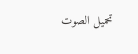تحميل الصوت